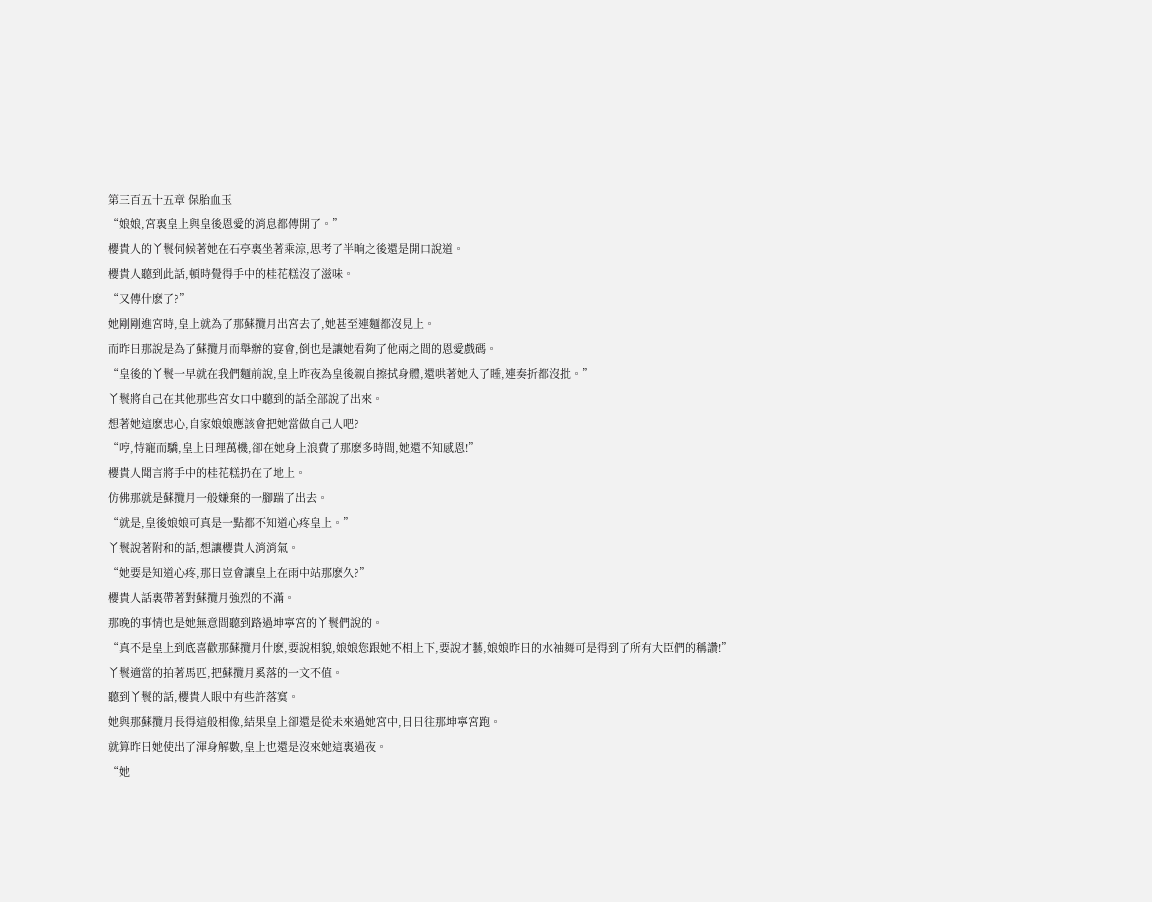第三百五十五章 保胎血玉
“娘娘,宮裏皇上與皇後恩愛的消息都傳開了。”
櫻貴人的丫鬟伺候著她在石亭裏坐著乘涼,思考了半晌之後還是開口說道。
櫻貴人聽到此話,頓時覺得手中的桂花糕沒了滋味。
“又傳什麽了?”
她剛剛進宮時,皇上就為了那蘇攬月出宮去了,她甚至連麵都沒見上。
而昨日那說是為了蘇攬月而舉辦的宴會,倒也是讓她看夠了他兩之間的恩愛戲碼。
“皇後的丫鬟一早就在我們麵前說,皇上昨夜為皇後親自擦拭身體,還哄著她入了睡,連奏折都沒批。”
丫鬟將自己在其他那些宮女口中聽到的話全部說了出來。
想著她這麽忠心,自家娘娘應該會把她當做自己人吧?
“哼,恃寵而驕,皇上日理萬機,卻在她身上浪費了那麽多時間,她還不知感恩!”
櫻貴人聞言將手中的桂花糕扔在了地上。
仿佛那就是蘇攬月一般嫌棄的一腳踹了出去。
“就是,皇後娘娘可真是一點都不知道心疼皇上。”
丫鬟說著附和的話,想讓櫻貴人消消氣。
“她要是知道心疼,那日豈會讓皇上在雨中站那麽久?”
櫻貴人話裏帶著對蘇攬月強烈的不滿。
那晚的事情也是她無意間聽到路過坤寧宮的丫鬟們說的。
“真不是皇上到底喜歡那蘇攬月什麽,要說相貌,娘娘您跟她不相上下,要說才藝,娘娘昨日的水袖舞可是得到了所有大臣們的稱讚!”
丫鬟適當的拍著馬匹,把蘇攬月奚落的一文不值。
聽到丫鬟的話,櫻貴人眼中有些許落寞。
她與那蘇攬月長得這般相像,結果皇上卻還是從未來過她宮中,日日往那坤寧宮跑。
就算昨日她使出了渾身解數,皇上也還是沒來她這裏過夜。
“她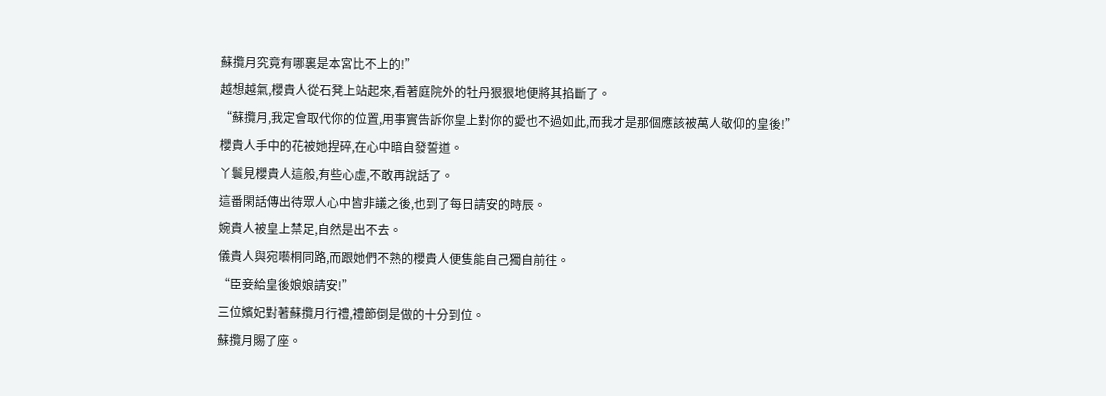蘇攬月究竟有哪裏是本宮比不上的!”
越想越氣,櫻貴人從石凳上站起來,看著庭院外的牡丹狠狠地便將其掐斷了。
“蘇攬月,我定會取代你的位置,用事實告訴你皇上對你的愛也不過如此,而我才是那個應該被萬人敬仰的皇後!”
櫻貴人手中的花被她捏碎,在心中暗自發誓道。
丫鬟見櫻貴人這般,有些心虛,不敢再說話了。
這番閑話傳出待眾人心中皆非議之後,也到了每日請安的時辰。
婉貴人被皇上禁足,自然是出不去。
儀貴人與宛囈桐同路,而跟她們不熟的櫻貴人便隻能自己獨自前往。
“臣妾給皇後娘娘請安!”
三位嬪妃對著蘇攬月行禮,禮節倒是做的十分到位。
蘇攬月賜了座。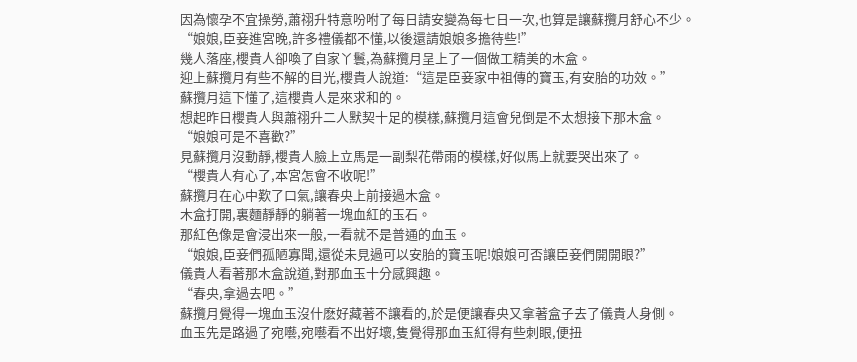因為懷孕不宜操勞,蕭祤升特意吩咐了每日請安變為每七日一次,也算是讓蘇攬月舒心不少。
“娘娘,臣妾進宮晚,許多禮儀都不懂,以後還請娘娘多擔待些!”
幾人落座,櫻貴人卻喚了自家丫鬟,為蘇攬月呈上了一個做工精美的木盒。
迎上蘇攬月有些不解的目光,櫻貴人說道:“這是臣妾家中祖傳的寶玉,有安胎的功效。”
蘇攬月這下懂了,這櫻貴人是來求和的。
想起昨日櫻貴人與蕭祤升二人默契十足的模樣,蘇攬月這會兒倒是不太想接下那木盒。
“娘娘可是不喜歡?”
見蘇攬月沒動靜,櫻貴人臉上立馬是一副梨花帶雨的模樣,好似馬上就要哭出來了。
“櫻貴人有心了,本宮怎會不收呢!”
蘇攬月在心中歎了口氣,讓春央上前接過木盒。
木盒打開,裏麵靜靜的躺著一塊血紅的玉石。
那紅色像是會浸出來一般,一看就不是普通的血玉。
“娘娘,臣妾們孤陋寡聞,還從未見過可以安胎的寶玉呢!娘娘可否讓臣妾們開開眼?”
儀貴人看著那木盒說道,對那血玉十分感興趣。
“春央,拿過去吧。”
蘇攬月覺得一塊血玉沒什麽好藏著不讓看的,於是便讓春央又拿著盒子去了儀貴人身側。
血玉先是路過了宛囈,宛囈看不出好壞,隻覺得那血玉紅得有些刺眼,便扭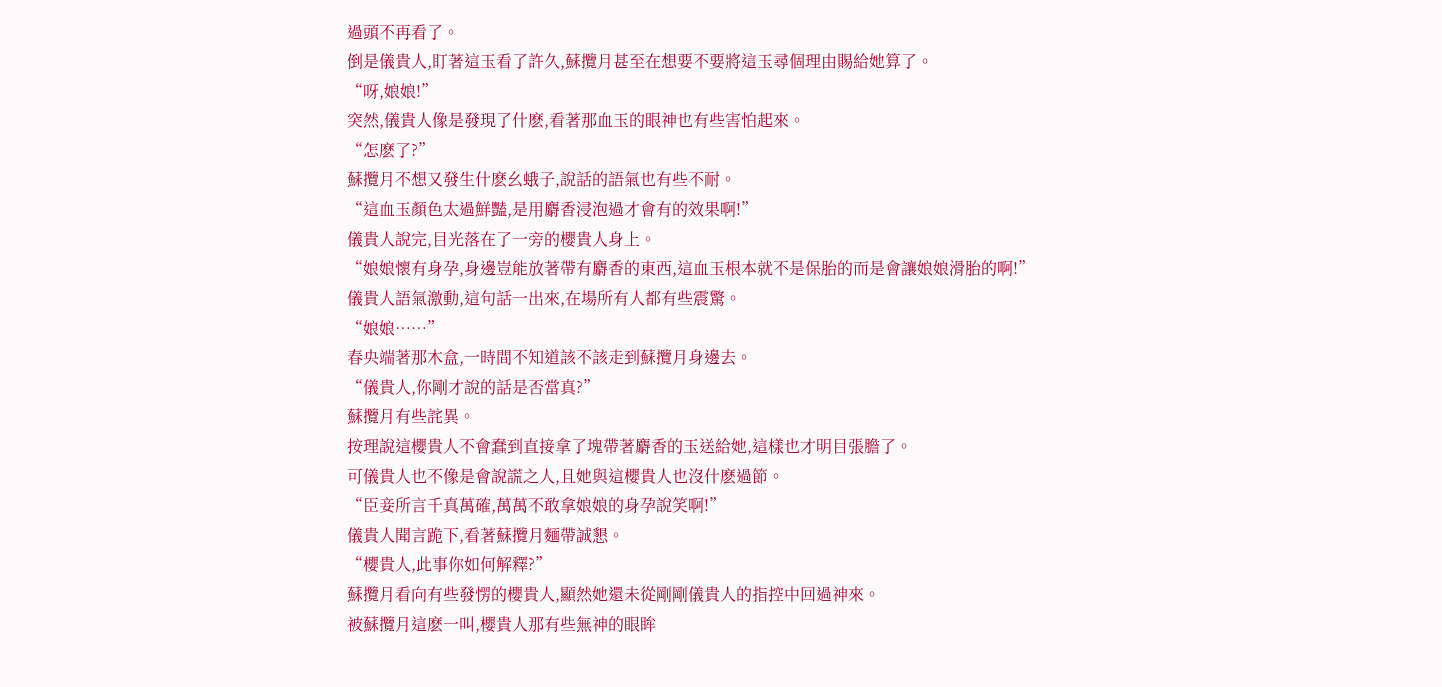過頭不再看了。
倒是儀貴人,盯著這玉看了許久,蘇攬月甚至在想要不要將這玉尋個理由賜給她算了。
“呀,娘娘!”
突然,儀貴人像是發現了什麽,看著那血玉的眼神也有些害怕起來。
“怎麽了?”
蘇攬月不想又發生什麽幺蛾子,說話的語氣也有些不耐。
“這血玉顏色太過鮮豔,是用麝香浸泡過才會有的效果啊!”
儀貴人說完,目光落在了一旁的櫻貴人身上。
“娘娘懷有身孕,身邊豈能放著帶有麝香的東西,這血玉根本就不是保胎的而是會讓娘娘滑胎的啊!”
儀貴人語氣激動,這句話一出來,在場所有人都有些震驚。
“娘娘……”
春央端著那木盒,一時間不知道該不該走到蘇攬月身邊去。
“儀貴人,你剛才說的話是否當真?”
蘇攬月有些詫異。
按理說這櫻貴人不會蠢到直接拿了塊帶著麝香的玉送給她,這樣也才明目張膽了。
可儀貴人也不像是會說謊之人,且她與這櫻貴人也沒什麽過節。
“臣妾所言千真萬確,萬萬不敢拿娘娘的身孕說笑啊!”
儀貴人聞言跪下,看著蘇攬月麵帶誠懇。
“櫻貴人,此事你如何解釋?”
蘇攬月看向有些發愣的櫻貴人,顯然她還未從剛剛儀貴人的指控中回過神來。
被蘇攬月這麽一叫,櫻貴人那有些無神的眼眸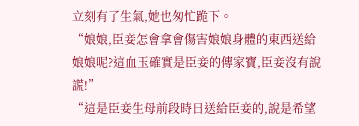立刻有了生氣,她也匆忙跪下。
“娘娘,臣妾怎會拿會傷害娘娘身體的東西送給娘娘呢?這血玉確實是臣妾的傳家寶,臣妾沒有說謊!”
“這是臣妾生母前段時日送給臣妾的,說是希望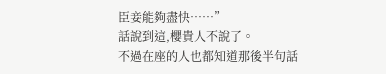臣妾能夠盡快……”
話說到這,櫻貴人不說了。
不過在座的人也都知道那後半句話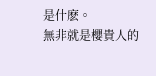是什麽。
無非就是櫻貴人的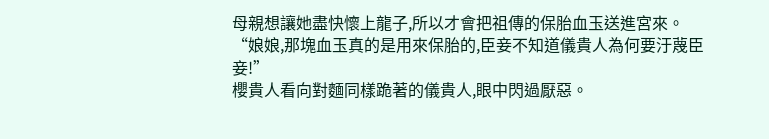母親想讓她盡快懷上龍子,所以才會把祖傳的保胎血玉送進宮來。
“娘娘,那塊血玉真的是用來保胎的,臣妾不知道儀貴人為何要汙蔑臣妾!”
櫻貴人看向對麵同樣跪著的儀貴人,眼中閃過厭惡。